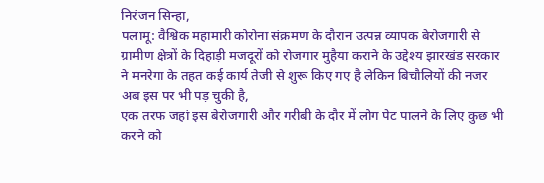निरंजन सिन्हा,
पलामू: वैश्विक महामारी कोरोना संक्रमण के दौरान उत्पन्न व्यापक बेरोजगारी से ग्रामीण क्षेत्रों के दिहाड़ी मजदूरों को रोजगार मुहैया कराने के उद्देश्य झारखंड सरकार ने मनरेगा के तहत कई कार्य तेजी से शुरू किए गए है लेकिन बिचौलियों की नजर अब इस पर भी पड़ चुकी है,
एक तरफ जहां इस बेरोजगारी और गरीबी के दौर में लोग पेट पालने के लिए कुछ भी करने को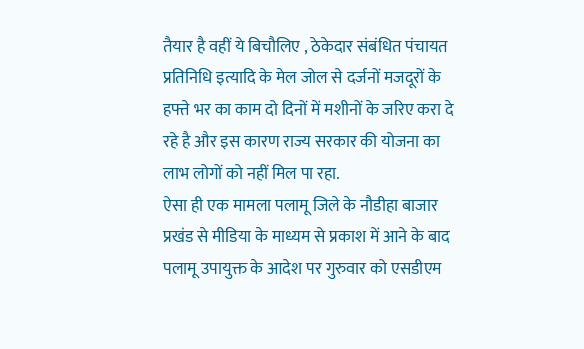तैयार है वहीं ये बिचौलिए , ठेकेदार संबंधित पंचायत प्रतिनिधि इत्यादि के मेल जोल से दर्जनों मजदूरों के हफ्ते भर का काम दो दिनों में मशीनों के जरिए करा दे रहे है और इस कारण राज्य सरकार की योजना का लाभ लोगों को नहीं मिल पा रहा.
ऐसा ही एक मामला पलामू जिले के नौडीहा बाजार प्रखंड से मीडिया के माध्यम से प्रकाश में आने के बाद पलामू उपायुक्त के आदेश पर गुरुवार को एसडीएम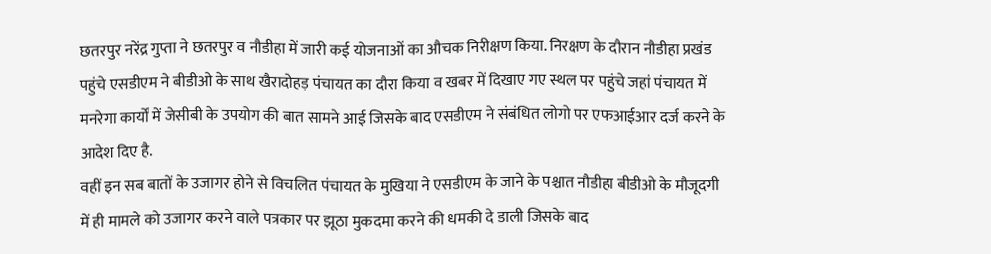छतरपुर नरेंद्र गुप्ता ने छतरपुर व नौडीहा में जारी कई योजनाओं का औचक निरीक्षण किया. निरक्षण के दौरान नौडीहा प्रखंड पहुंचे एसडीएम ने बीडीओ के साथ खैरादोहड़ पंचायत का दौरा किया व खबर में दिखाए गए स्थल पर पहुंचे जहां पंचायत में मनरेगा कार्यों में जेसीबी के उपयोग की बात सामने आई जिसके बाद एसडीएम ने संबंधित लोगो पर एफआईआर दर्ज करने के आदेश दिए है.
वहीं इन सब बातों के उजागर होने से विचलित पंचायत के मुखिया ने एसडीएम के जाने के पश्चात नौडीहा बीडीओ के मौजूदगी में ही मामले को उजागर करने वाले पत्रकार पर झूठा मुकदमा करने की धमकी दे डाली जिसके बाद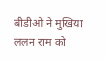बीडीओ ने मुखिया ललन राम को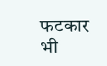फटकार भी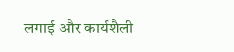लगाई और कार्यशैली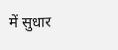में सुधार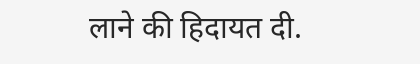लाने की हिदायत दी.